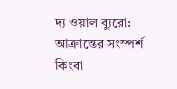দ্য ওয়াল ব্যুরো: আক্রান্তের সংস্পর্শ কিংবা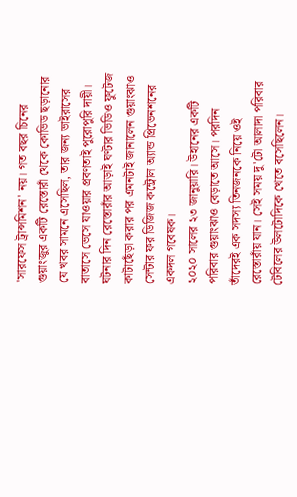'সারফেস ট্রান্সমিশন' নয়। গত বছর চিনের গুয়াংজুর একটি রেস্তোরাঁ থেকে কোভিড ছড়ানোর যে খবর সামনে এসেছিল, তার জন্য ভাইরাসের বাতাসে ভেসে যাওয়ার প্রবণতাই পুরোপুরি দায়ী। ঘটনার দিন রেস্তোরাঁর আড়াই ঘণ্টার ভিডিও ফুটেজ কাটাছেঁড়া করার পর এমনটাই জানালেন গুয়াংঝাও সেন্টার ফর ডিজিজ কন্ট্রোল অ্যান্ড প্রিভেনশনের একদল গবেষক।
২০২০ সালের ২৩ জানুয়ারি। উহানের একটি পরিবার গুয়াংঝাও বেড়াতে আসে। পরদিন তাঁদেরই এক সদস্য তিনজনকে নিয়ে ওই রেস্তোরাঁয় যান। সেই সময় দু'টো আলাদা পরিবার টেবিলের উলটোদিকে খেতে বসেছিলেন।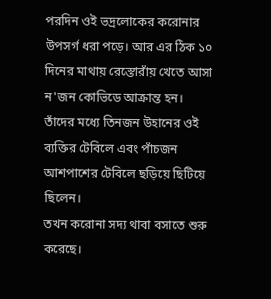পরদিন ওই ভদ্রলোকের করোনার উপসর্গ ধরা পড়ে। আর এর ঠিক ১০ দিনের মাথায় রেস্তোরাঁয় খেতে আসা ন'জন কোভিডে আক্রান্ত হন। তাঁদের মধ্যে তিনজন উহানের ওই ব্যক্তির টেবিলে এবং পাঁচজন আশপাশের টেবিলে ছড়িয়ে ছিটিয়ে ছিলেন।
তখন করোনা সদ্য থাবা বসাতে শুরু করেছে।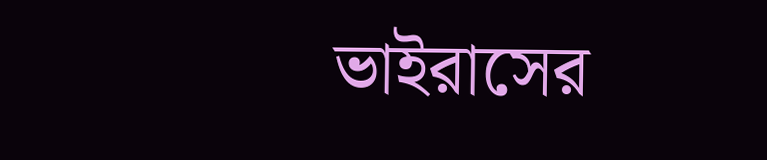ভাইরাসের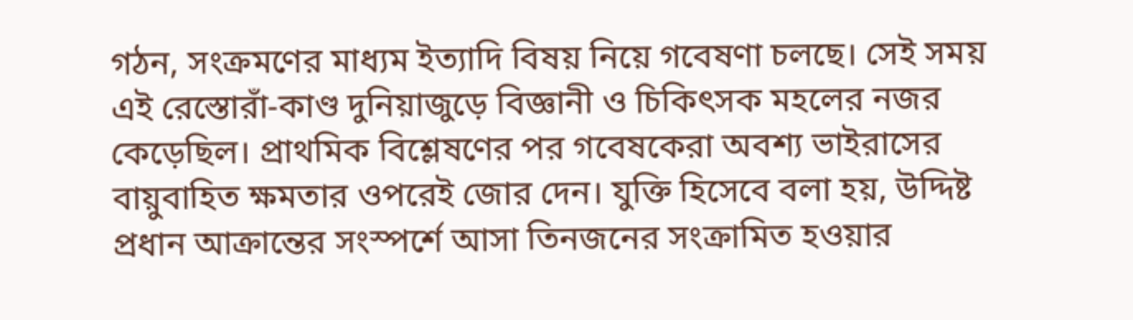গঠন, সংক্রমণের মাধ্যম ইত্যাদি বিষয় নিয়ে গবেষণা চলছে। সেই সময় এই রেস্তোরাঁ-কাণ্ড দুনিয়াজুড়ে বিজ্ঞানী ও চিকিৎসক মহলের নজর কেড়েছিল। প্রাথমিক বিশ্লেষণের পর গবেষকেরা অবশ্য ভাইরাসের বায়ুবাহিত ক্ষমতার ওপরেই জোর দেন। যুক্তি হিসেবে বলা হয়, উদ্দিষ্ট প্রধান আক্রান্তের সংস্পর্শে আসা তিনজনের সংক্রামিত হওয়ার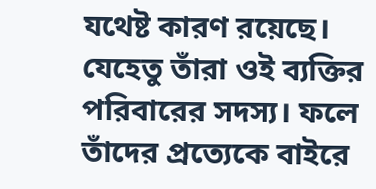যথেষ্ট কারণ রয়েছে। যেহেতু তাঁরা ওই ব্যক্তির পরিবারের সদস্য। ফলে তাঁদের প্রত্যেকে বাইরে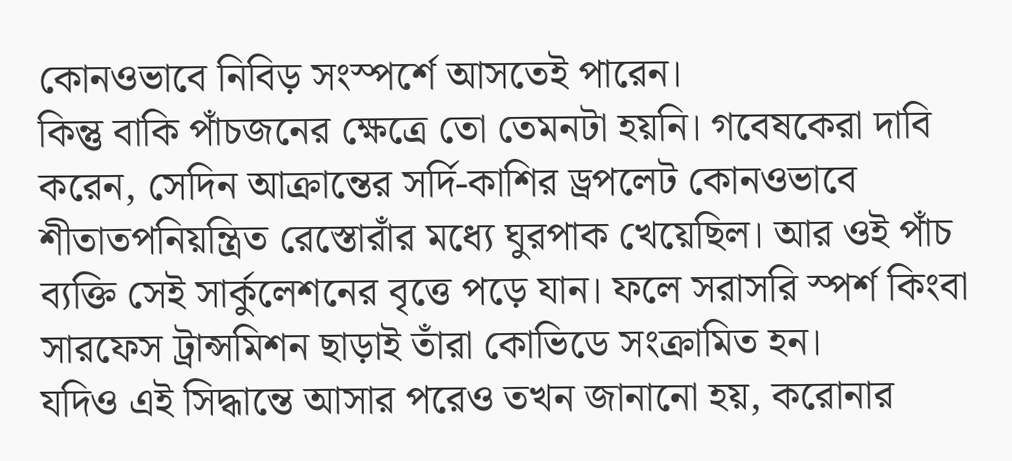কোনওভাবে নিবিড় সংস্পর্শে আসতেই পারেন।
কিন্তু বাকি পাঁচজনের ক্ষেত্রে তো তেমনটা হয়নি। গবেষকেরা দাবি করেন, সেদিন আক্রান্তের সর্দি-কাশির ড্রপলেট কোনওভাবে শীতাতপনিয়ন্ত্রিত রেস্তোরাঁর মধ্যে ঘুরপাক খেয়েছিল। আর ওই পাঁচ ব্যক্তি সেই সার্কুলেশনের বৃত্তে পড়ে যান। ফলে সরাসরি স্পর্শ কিংবা সারফেস ট্রান্সমিশন ছাড়াই তাঁরা কোভিডে সংক্রামিত হন।
যদিও এই সিদ্ধান্তে আসার পরেও তখন জানানো হয়, করোনার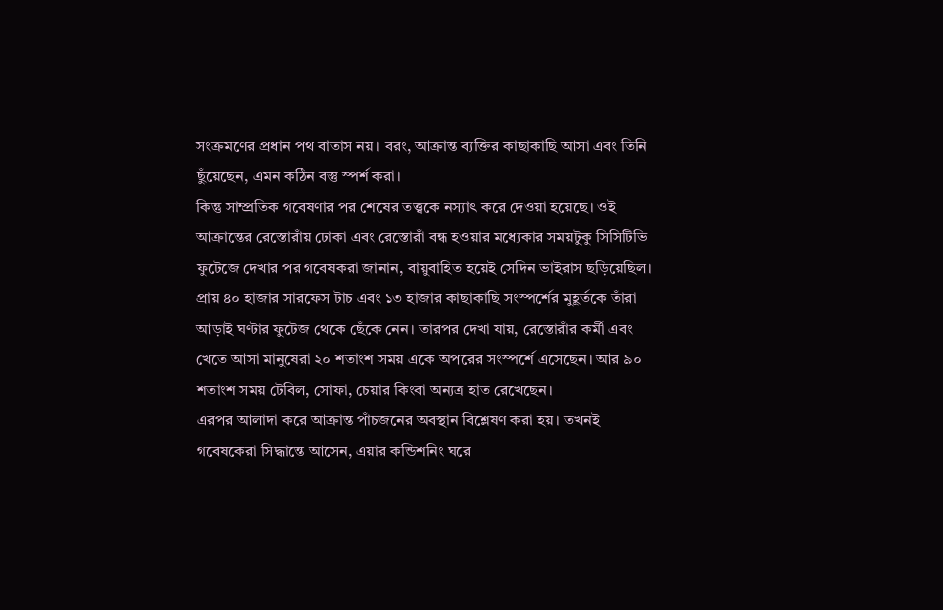সংক্রমণের প্রধান পথ বাতাস নয়। বরং, আক্রান্ত ব্যক্তির কাছাকাছি আসা এবং তিনি ছুঁয়েছেন, এমন কঠিন বস্তু স্পর্শ করা।
কিন্তু সাম্প্রতিক গবেষণার পর শেষের তত্ত্বকে নস্যাৎ করে দেওয়া হয়েছে। ওই আক্রান্তের রেস্তোরাঁয় ঢোকা এবং রেস্তোরাঁ বন্ধ হওয়ার মধ্যেকার সময়টুকু সিসিটিভি ফুটেজে দেখার পর গবেষকরা জানান, বায়ুবাহিত হয়েই সেদিন ভাইরাস ছড়িয়েছিল। প্রায় ৪০ হাজার সারফেস টাচ এবং ১৩ হাজার কাছাকাছি সংস্পর্শের মুহূর্তকে তাঁরা আড়াই ঘণ্টার ফুটেজ থেকে ছেঁকে নেন। তারপর দেখা যায়, রেস্তোরাঁর কর্মী এবং খেতে আসা মানুষেরা ২০ শতাংশ সময় একে অপরের সংস্পর্শে এসেছেন। আর ৯০ শতাংশ সময় টেবিল, সোফা, চেয়ার কিংবা অন্যত্র হাত রেখেছেন।
এরপর আলাদা করে আক্রান্ত পাঁচজনের অবস্থান বিশ্লেষণ করা হয়। তখনই গবেষকেরা সিদ্ধান্তে আসেন, এয়ার কন্ডিশনিং ঘরে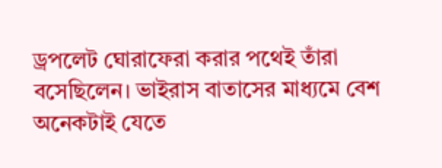ড্রপলেট ঘোরাফেরা করার পথেই তাঁরা বসেছিলেন। ভাইরাস বাতাসের মাধ্যমে বেশ অনেকটাই যেতে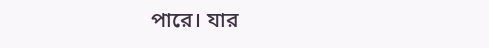পারে। যার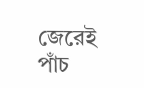জেরেই পাঁচ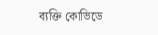ব্যক্তি কোভিডে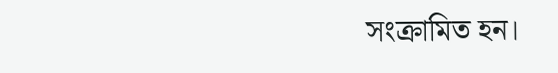সংক্রামিত হন।